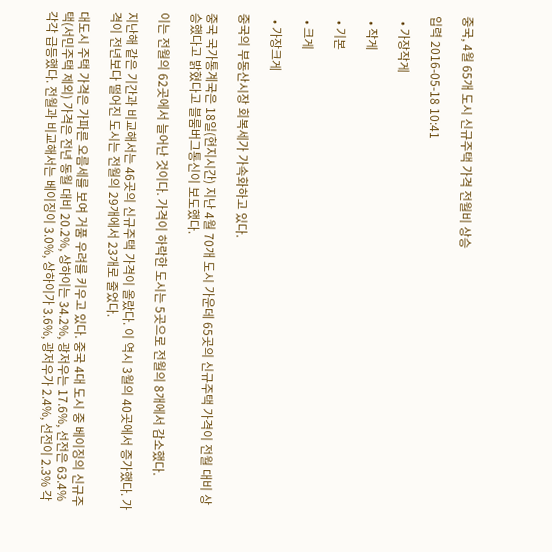중국, 4월 65개 도시 신규주택 가격 전월비 상승

입력 2016-05-18 10:41

  • 가장작게

  • 작게

  • 기본

  • 크게

  • 가장크게

중국의 부동산시장 회복세가 가속화하고 있다.

중국 국가통계국은 18일(현지시간) 지난 4월 70개 도시 가운데 65곳의 신규주택 가격이 전월 대비 상승했다고 밝혔다고 블룸버그통신이 보도했다.

이는 전월의 62곳에서 늘어난 것이다. 가격이 하락한 도시는 5곳으로 전월의 8개에서 감소했다.

지난해 같은 기간과 비교해서는 46곳의 신규주택 가격이 올랐다. 이 역시 3월의 40곳에서 증가했다. 가격이 전년보다 떨어진 도시는 전월의 29개에서 23개로 줄었다.

대도시 주택 가격은 가파른 오름세를 보여 거품 우려를 키우고 있다. 중국 4대 도시 중 베이징의 신규주택(서민주택 제외) 가격은 전년 동월 대비 20.2%, 상하이는 34.2%, 광저우는 17.6%, 선전은 63.4% 각각 급등했다. 전월과 비교해서는 베이징이 3.0%, 상하이가 3.6%, 광저우가 2.4%, 선전이 2.3% 각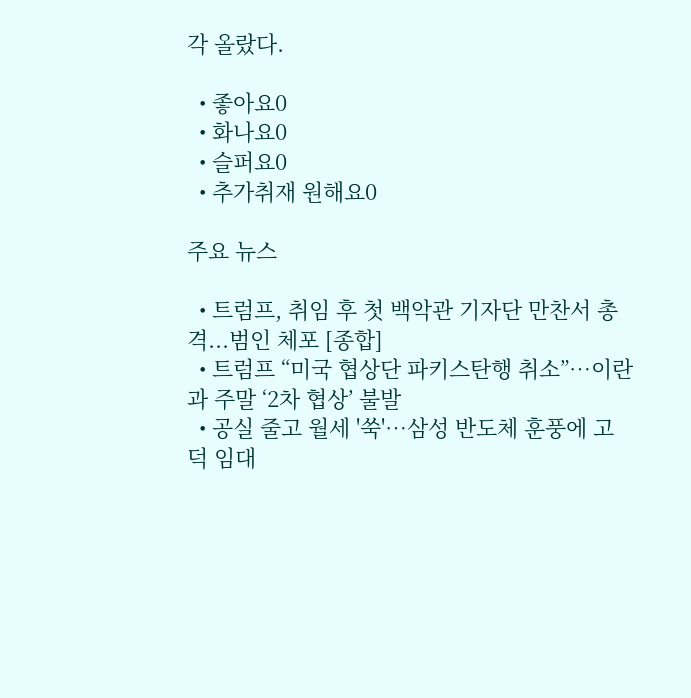각 올랐다.

  • 좋아요0
  • 화나요0
  • 슬퍼요0
  • 추가취재 원해요0

주요 뉴스

  • 트럼프, 취임 후 첫 백악관 기자단 만찬서 총격...범인 체포 [종합]
  • 트럼프 “미국 협상단 파키스탄행 취소”…이란과 주말 ‘2차 협상’ 불발
  • 공실 줄고 월세 '쑥'…삼성 반도체 훈풍에 고덕 임대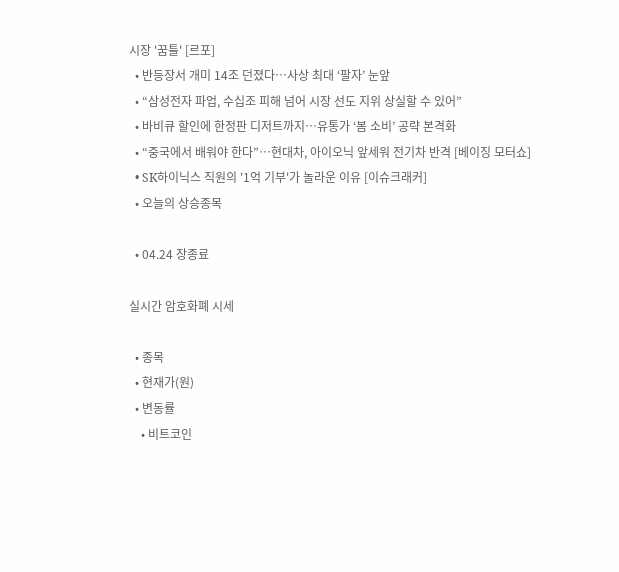시장 '꿈틀' [르포]
  • 반등장서 개미 14조 던졌다…사상 최대 ‘팔자’ 눈앞
  • “삼성전자 파업, 수십조 피해 넘어 시장 선도 지위 상실할 수 있어”
  • 바비큐 할인에 한정판 디저트까지…유통가 ‘봄 소비’ 공략 본격화
  • “중국에서 배워야 한다”…현대차, 아이오닉 앞세워 전기차 반격 [베이징 모터쇼]
  • SK하이닉스 직원의 '1억 기부'가 놀라운 이유 [이슈크래커]
  • 오늘의 상승종목

  • 04.24 장종료

실시간 암호화폐 시세

  • 종목
  • 현재가(원)
  • 변동률
    • 비트코인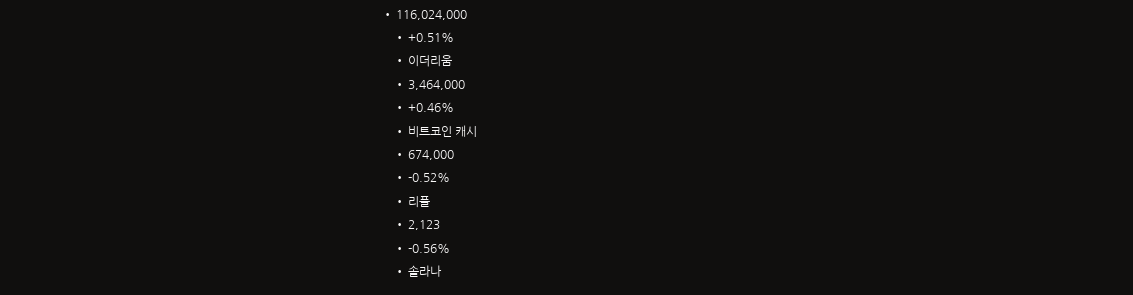• 116,024,000
    • +0.51%
    • 이더리움
    • 3,464,000
    • +0.46%
    • 비트코인 캐시
    • 674,000
    • -0.52%
    • 리플
    • 2,123
    • -0.56%
    • 솔라나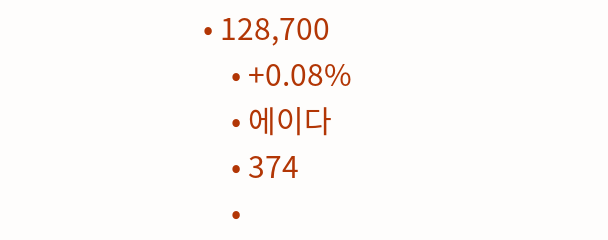• 128,700
    • +0.08%
    • 에이다
    • 374
    •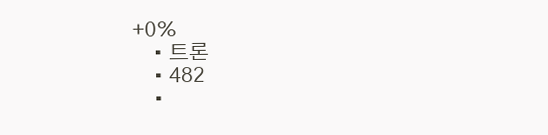+0%
    • 트론
    • 482
    •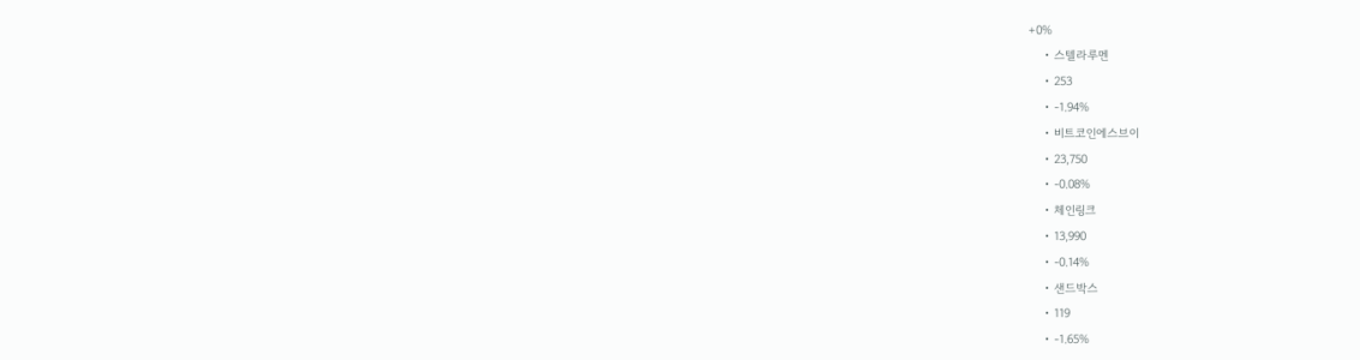+0%
    • 스텔라루멘
    • 253
    • -1.94%
    • 비트코인에스브이
    • 23,750
    • -0.08%
    • 체인링크
    • 13,990
    • -0.14%
    • 샌드박스
    • 119
    • -1.65%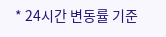* 24시간 변동률 기준